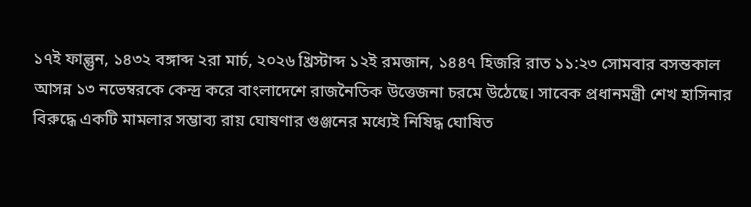১৭ই ফাল্গুন, ১৪৩২ বঙ্গাব্দ ২রা মার্চ, ২০২৬ খ্রিস্টাব্দ ১২ই রমজান, ১৪৪৭ হিজরি রাত ১১:২৩ সোমবার বসন্তকাল
আসন্ন ১৩ নভেম্বরকে কেন্দ্র করে বাংলাদেশে রাজনৈতিক উত্তেজনা চরমে উঠেছে। সাবেক প্রধানমন্ত্রী শেখ হাসিনার বিরুদ্ধে একটি মামলার সম্ভাব্য রায় ঘোষণার গুঞ্জনের মধ্যেই নিষিদ্ধ ঘোষিত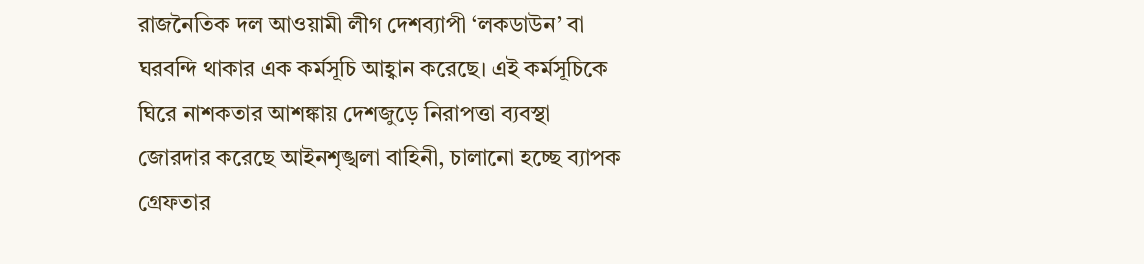রাজনৈতিক দল আওয়ামী লীগ দেশব্যাপী ‘লকডাউন’ বা ঘরবন্দি থাকার এক কর্মসূচি আহ্বান করেছে। এই কর্মসূচিকে ঘিরে নাশকতার আশঙ্কায় দেশজুড়ে নিরাপত্তা ব্যবস্থা জোরদার করেছে আইনশৃঙ্খলা বাহিনী, চালানো হচ্ছে ব্যাপক গ্রেফতার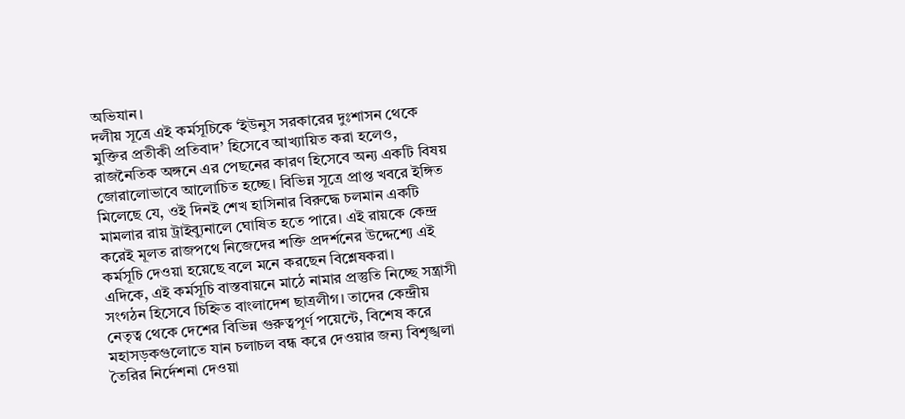অভিযান।
দলীয় সূত্রে এই কর্মসূচিকে ‘ইউনুস সরকারের দুঃশাসন থেকে মুক্তির প্রতীকী প্রতিবাদ’ হিসেবে আখ্যায়িত করা হলেও, রাজনৈতিক অঙ্গনে এর পেছনের কারণ হিসেবে অন্য একটি বিষয় জোরালোভাবে আলোচিত হচ্ছে। বিভিন্ন সূত্রে প্রাপ্ত খবরে ইঙ্গিত মিলেছে যে, ওই দিনই শেখ হাসিনার বিরুদ্ধে চলমান একটি মামলার রায় ট্রাইব্যুনালে ঘোষিত হতে পারে। এই রায়কে কেন্দ্র করেই মূলত রাজপথে নিজেদের শক্তি প্রদর্শনের উদ্দেশ্যে এই কর্মসূচি দেওয়া হয়েছে বলে মনে করছেন বিশ্লেষকরা।
এদিকে, এই কর্মসূচি বাস্তবায়নে মাঠে নামার প্রস্তুতি নিচ্ছে সন্ত্রাসী সংগঠন হিসেবে চিহ্নিত বাংলাদেশ ছাত্রলীগ। তাদের কেন্দ্রীয় নেতৃত্ব থেকে দেশের বিভিন্ন গুরুত্বপূর্ণ পয়েন্টে, বিশেষ করে মহাসড়কগুলোতে যান চলাচল বন্ধ করে দেওয়ার জন্য বিশৃঙ্খলা তৈরির নির্দেশনা দেওয়া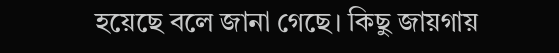হয়েছে বলে জানা গেছে। কিছু জায়গায়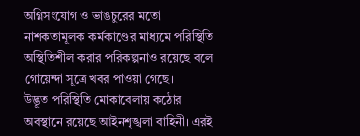অগ্নিসংযোগ ও ভাঙচুরের মতো নাশকতামূলক কর্মকাণ্ডের মাধ্যমে পরিস্থিতি অস্থিতিশীল করার পরিকল্পনাও রয়েছে বলে গোয়েন্দা সূত্রে খবর পাওয়া গেছে।
উদ্ভূত পরিস্থিতি মোকাবেলায় কঠোর অবস্থানে রয়েছে আইনশৃঙ্খলা বাহিনী। এরই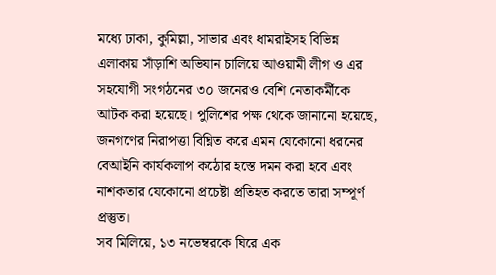মধ্যে ঢাকা, কুমিল্লা, সাভার এবং ধামরাইসহ বিভিন্ন এলাকায় সাঁড়াশি অভিযান চালিয়ে আওয়ামী লীগ ও এর সহযোগী সংগঠনের ৩০ জনেরও বেশি নেতাকর্মীকে আটক করা হয়েছে। পুলিশের পক্ষ থেকে জানানো হয়েছে, জনগণের নিরাপত্তা বিঘ্নিত করে এমন যেকোনো ধরনের বেআইনি কার্যকলাপ কঠোর হস্তে দমন করা হবে এবং নাশকতার যেকোনো প্রচেষ্টা প্রতিহত করতে তারা সম্পূর্ণ প্রস্তুত।
সব মিলিয়ে, ১৩ নভেম্বরকে ঘিরে এক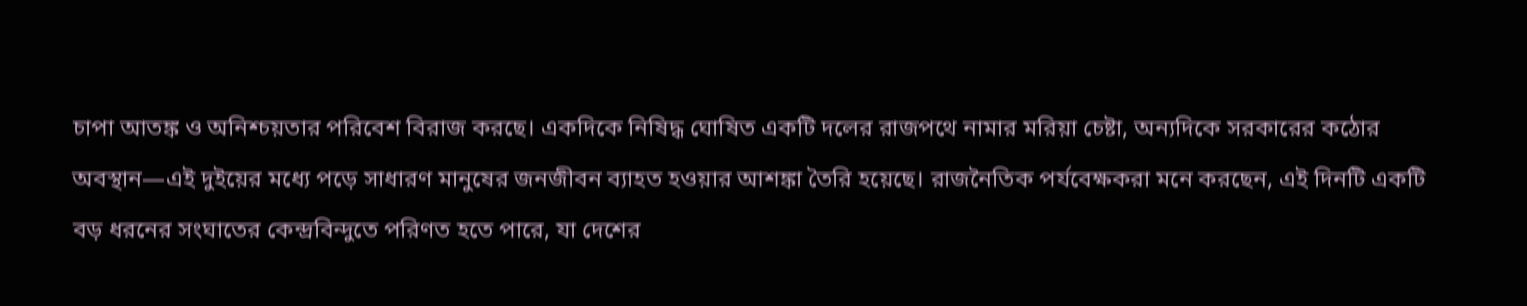চাপা আতঙ্ক ও অনিশ্চয়তার পরিবেশ বিরাজ করছে। একদিকে নিষিদ্ধ ঘোষিত একটি দলের রাজপথে নামার মরিয়া চেষ্টা, অন্যদিকে সরকারের কঠোর অবস্থান—এই দুইয়ের মধ্যে পড়ে সাধারণ মানুষের জনজীবন ব্যাহত হওয়ার আশঙ্কা তৈরি হয়েছে। রাজনৈতিক পর্যবেক্ষকরা মনে করছেন, এই দিনটি একটি বড় ধরনের সংঘাতের কেন্দ্রবিন্দুতে পরিণত হতে পারে, যা দেশের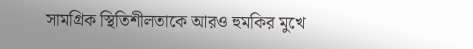সামগ্রিক স্থিতিশীলতাকে আরও হুমকির মুখে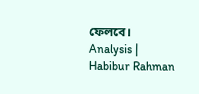ফেলবে।
Analysis | Habibur Rahman